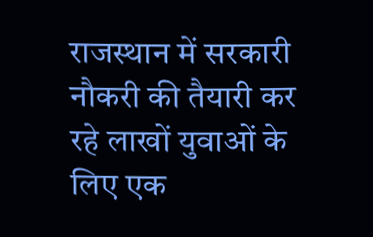राजस्थान में सरकारी नौकरी की तैयारी कर रहे लाखों युवाओं के लिए एक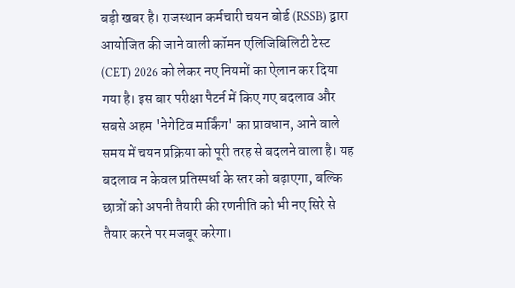बड़ी खबर है। राजस्थान कर्मचारी चयन बोर्ड (RSSB) द्वारा आयोजित की जाने वाली कॉमन एलिजिबिलिटी टेस्ट (CET) 2026 को लेकर नए नियमों का ऐलान कर दिया गया है। इस बार परीक्षा पैटर्न में किए गए बदलाव और सबसे अहम 'नेगेटिव मार्किंग' का प्रावधान, आने वाले समय में चयन प्रक्रिया को पूरी तरह से बदलने वाला है। यह बदलाव न केवल प्रतिस्पर्धा के स्तर को बढ़ाएगा, बल्कि छात्रों को अपनी तैयारी की रणनीति को भी नए सिरे से तैयार करने पर मजबूर करेगा।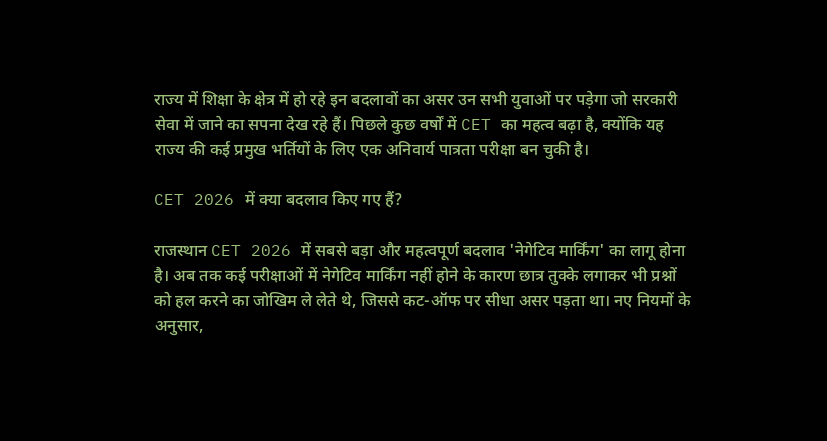राज्य में शिक्षा के क्षेत्र में हो रहे इन बदलावों का असर उन सभी युवाओं पर पड़ेगा जो सरकारी सेवा में जाने का सपना देख रहे हैं। पिछले कुछ वर्षों में CET का महत्व बढ़ा है, क्योंकि यह राज्य की कई प्रमुख भर्तियों के लिए एक अनिवार्य पात्रता परीक्षा बन चुकी है।

CET 2026 में क्या बदलाव किए गए हैं?

राजस्थान CET 2026 में सबसे बड़ा और महत्वपूर्ण बदलाव 'नेगेटिव मार्किंग' का लागू होना है। अब तक कई परीक्षाओं में नेगेटिव मार्किंग नहीं होने के कारण छात्र तुक्के लगाकर भी प्रश्नों को हल करने का जोखिम ले लेते थे, जिससे कट-ऑफ पर सीधा असर पड़ता था। नए नियमों के अनुसार,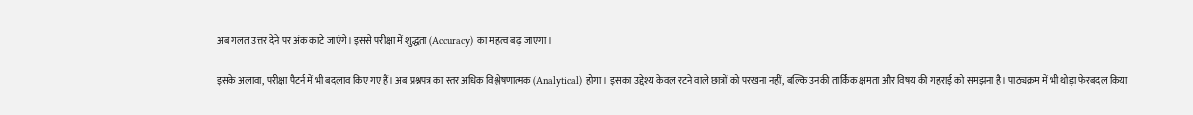अब गलत उत्तर देने पर अंक काटे जाएंगे। इससे परीक्षा में शुद्धता (Accuracy) का महत्व बढ़ जाएगा।

इसके अलावा, परीक्षा पैटर्न में भी बदलाव किए गए हैं। अब प्रश्नपत्र का स्तर अधिक विश्लेषणात्मक (Analytical) होगा। इसका उद्देश्य केवल रटने वाले छात्रों को परखना नहीं, बल्कि उनकी तार्किक क्षमता और विषय की गहराई को समझना है। पाठ्यक्रम में भी थोड़ा फेरबदल किया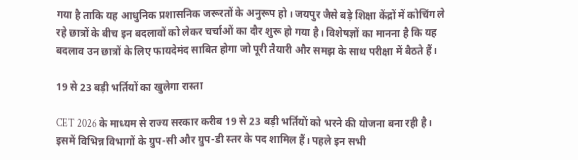गया है ताकि यह आधुनिक प्रशासनिक जरूरतों के अनुरूप हो। जयपुर जैसे बड़े शिक्षा केंद्रों में कोचिंग ले रहे छात्रों के बीच इन बदलावों को लेकर चर्चाओं का दौर शुरू हो गया है। विशेषज्ञों का मानना है कि यह बदलाव उन छात्रों के लिए फायदेमंद साबित होगा जो पूरी तैयारी और समझ के साथ परीक्षा में बैठते हैं।

19 से 23 बड़ी भर्तियों का खुलेगा रास्ता

CET 2026 के माध्यम से राज्य सरकार करीब 19 से 23 बड़ी भर्तियों को भरने की योजना बना रही है। इसमें विभिन्न विभागों के ग्रुप-सी और ग्रुप-डी स्तर के पद शामिल हैं। पहले इन सभी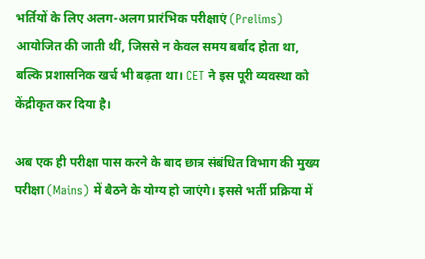भर्तियों के लिए अलग-अलग प्रारंभिक परीक्षाएं (Prelims) आयोजित की जाती थीं, जिससे न केवल समय बर्बाद होता था, बल्कि प्रशासनिक खर्च भी बढ़ता था। CET ने इस पूरी व्यवस्था को केंद्रीकृत कर दिया है।

अब एक ही परीक्षा पास करने के बाद छात्र संबंधित विभाग की मुख्य परीक्षा (Mains) में बैठने के योग्य हो जाएंगे। इससे भर्ती प्रक्रिया में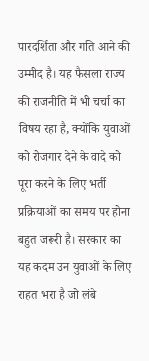पारदर्शिता और गति आने की उम्मीद है। यह फैसला राज्य की राजनीति में भी चर्चा का विषय रहा है, क्योंकि युवाओं को रोजगार देने के वादे को पूरा करने के लिए भर्ती प्रक्रियाओं का समय पर होना बहुत जरूरी है। सरकार का यह कदम उन युवाओं के लिए राहत भरा है जो लंबे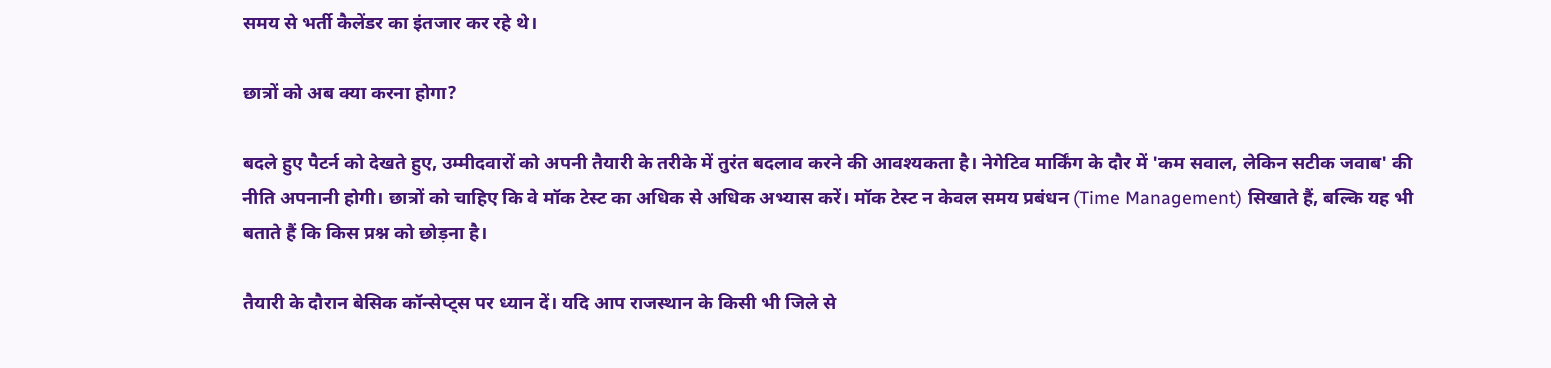समय से भर्ती कैलेंडर का इंतजार कर रहे थे।

छात्रों को अब क्या करना होगा?

बदले हुए पैटर्न को देखते हुए, उम्मीदवारों को अपनी तैयारी के तरीके में तुरंत बदलाव करने की आवश्यकता है। नेगेटिव मार्किंग के दौर में 'कम सवाल, लेकिन सटीक जवाब' की नीति अपनानी होगी। छात्रों को चाहिए कि वे मॉक टेस्ट का अधिक से अधिक अभ्यास करें। मॉक टेस्ट न केवल समय प्रबंधन (Time Management) सिखाते हैं, बल्कि यह भी बताते हैं कि किस प्रश्न को छोड़ना है।

तैयारी के दौरान बेसिक कॉन्सेप्ट्स पर ध्यान दें। यदि आप राजस्थान के किसी भी जिले से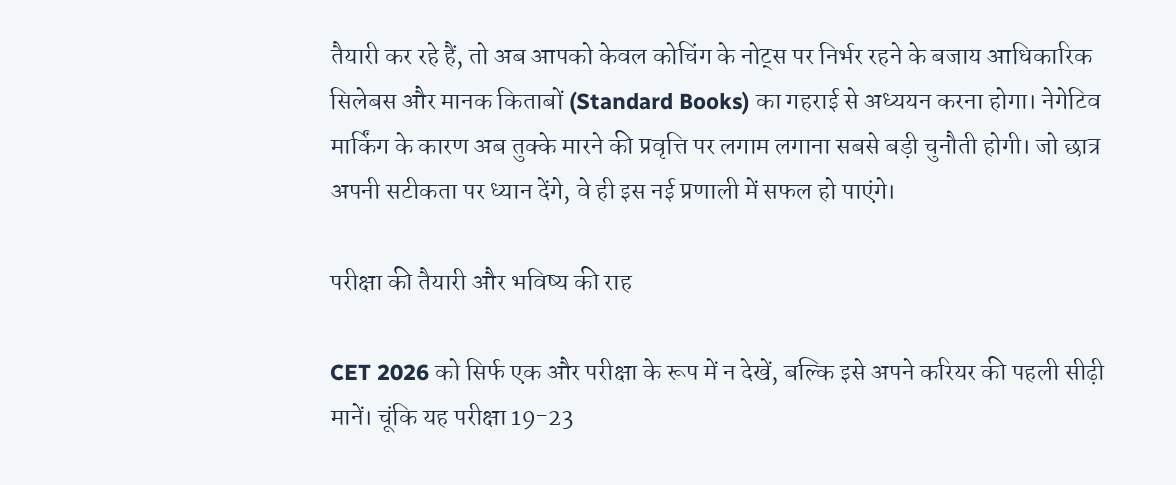तैयारी कर रहे हैं, तो अब आपको केवल कोचिंग के नोट्स पर निर्भर रहने के बजाय आधिकारिक सिलेबस और मानक किताबों (Standard Books) का गहराई से अध्ययन करना होगा। नेगेटिव मार्किंग के कारण अब तुक्के मारने की प्रवृत्ति पर लगाम लगाना सबसे बड़ी चुनौती होगी। जो छात्र अपनी सटीकता पर ध्यान देंगे, वे ही इस नई प्रणाली में सफल हो पाएंगे।

परीक्षा की तैयारी और भविष्य की राह

CET 2026 को सिर्फ एक और परीक्षा के रूप में न देखें, बल्कि इसे अपने करियर की पहली सीढ़ी मानें। चूंकि यह परीक्षा 19-23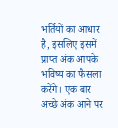भर्तियों का आधार है, इसलिए इसमें प्राप्त अंक आपके भविष्य का फैसला करेंगे। एक बार अच्छे अंक आने पर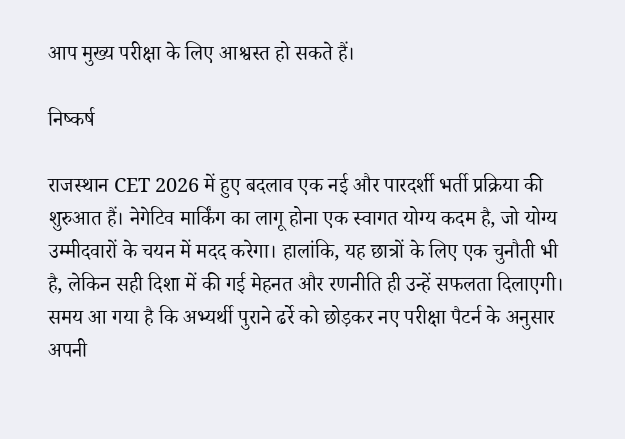आप मुख्य परीक्षा के लिए आश्वस्त हो सकते हैं।

निष्कर्ष

राजस्थान CET 2026 में हुए बदलाव एक नई और पारदर्शी भर्ती प्रक्रिया की शुरुआत हैं। नेगेटिव मार्किंग का लागू होना एक स्वागत योग्य कदम है, जो योग्य उम्मीदवारों के चयन में मदद करेगा। हालांकि, यह छात्रों के लिए एक चुनौती भी है, लेकिन सही दिशा में की गई मेहनत और रणनीति ही उन्हें सफलता दिलाएगी। समय आ गया है कि अभ्यर्थी पुराने ढर्रे को छोड़कर नए परीक्षा पैटर्न के अनुसार अपनी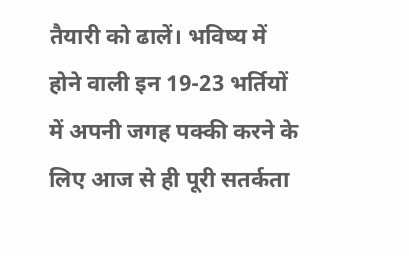तैयारी को ढालें। भविष्य में होने वाली इन 19-23 भर्तियों में अपनी जगह पक्की करने के लिए आज से ही पूरी सतर्कता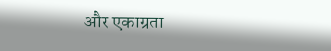और एकाग्रता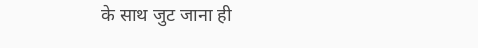के साथ जुट जाना ही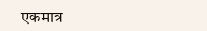एकमात्र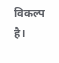विकल्प है।